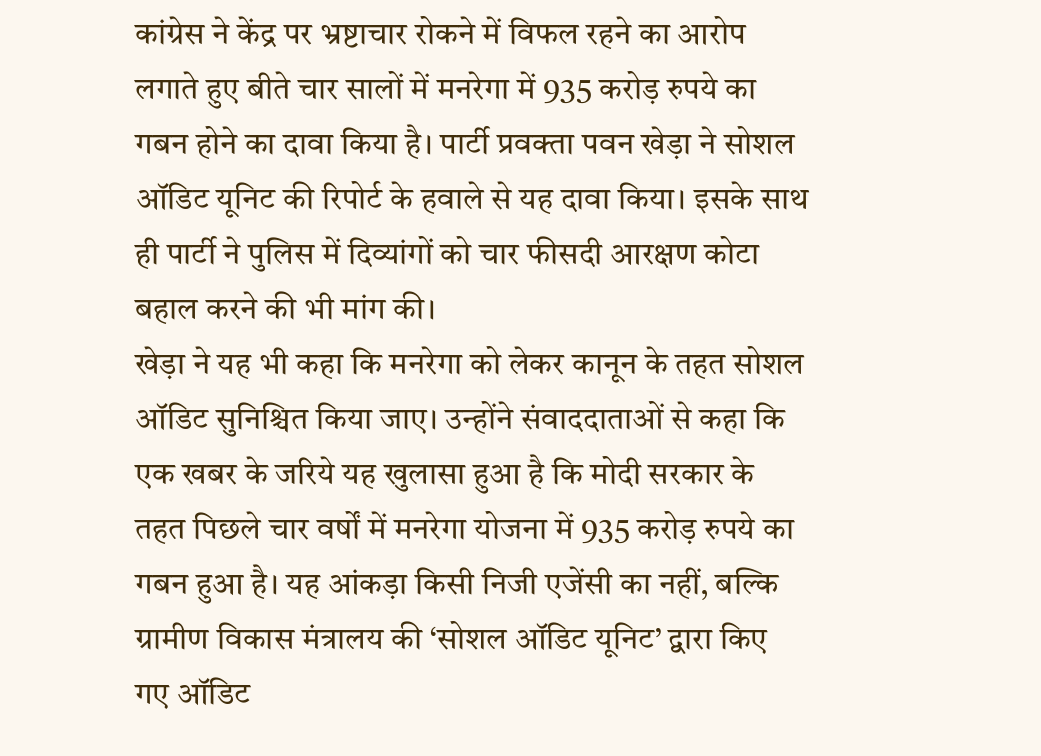कांग्रेस ने केंद्र पर भ्रष्टाचार रोकने में विफल रहने का आरोप लगाते हुए बीते चार सालों में मनरेगा में 935 करोड़ रुपये का गबन होने का दावा किया है। पार्टी प्रवक्ता पवन खेड़ा ने सोशल ऑडिट यूनिट की रिपोर्ट के हवाले से यह दावा किया। इसके साथ ही पार्टी ने पुलिस में दिव्यांगों को चार फीसदी आरक्षण कोटा बहाल करने की भी मांग की।
खेड़ा ने यह भी कहा कि मनरेगा को लेकर कानून के तहत सोशल ऑडिट सुनिश्चित किया जाए। उन्होंने संवाददाताओं से कहा कि एक खबर के जरिये यह खुलासा हुआ है कि मोदी सरकार के तहत पिछले चार वर्षों में मनरेगा योजना में 935 करोड़ रुपये का गबन हुआ है। यह आंकड़ा किसी निजी एजेंसी का नहीं, बल्कि ग्रामीण विकास मंत्रालय की ‘सोशल ऑडिट यूनिट’ द्वारा किए गए ऑडिट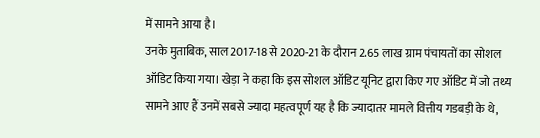में सामने आया है।
उनके मुताबिक, साल 2017-18 से 2020-21 के दौरान 2.65 लाख ग्राम पंचायतों का सोशल ऑडिट किया गया। खेड़ा ने कहा कि इस सोशल ऑडिट यूनिट द्वारा किए गए ऑडिट में जो तथ्य सामने आए हैं उनमें सबसे ज्यादा महत्वपूर्ण यह है कि ज्यादातर मामले वित्तीय गडबड़ी के थे,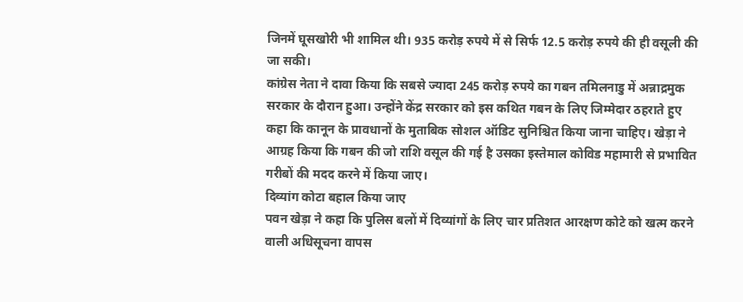जिनमें घूसखोरी भी शामिल थी। 935 करोड़ रुपये में से सिर्फ 12.5 करोड़ रुपये की ही वसूली की जा सकी।
कांग्रेस नेता ने दावा किया कि सबसे ज्यादा 245 करोड़ रुपये का गबन तमिलनाडु में अन्नाद्रमुक सरकार के दौरान हुआ। उन्होंने केंद्र सरकार को इस कथित गबन के लिए जिम्मेदार ठहराते हुए कहा कि कानून के प्रावधानों के मुताबिक सोशल ऑडिट सुनिश्चित किया जाना चाहिए। खेड़ा ने आग्रह किया कि गबन की जो राशि वसूल की गई है उसका इस्तेमाल कोविड महामारी से प्रभावित गरीबों की मदद करने में किया जाए।
दिव्यांग कोटा बहाल किया जाए
पवन खेड़ा ने कहा कि पुलिस बलों में दिव्यांगों के लिए चार प्रतिशत आरक्षण कोटे को खत्म करने वाली अधिसूचना वापस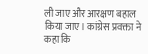ली जाए और आरक्षण बहाल किया जाए। कांग्रेस प्रवक्ता ने कहा कि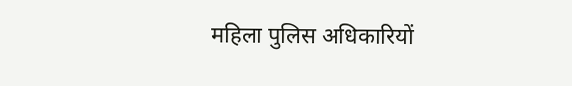महिला पुलिस अधिकारियों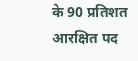के 90 प्रतिशत आरक्षित पद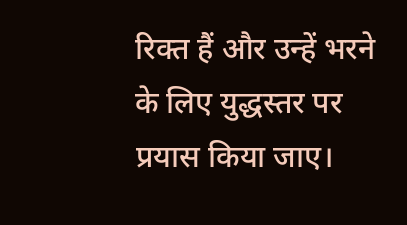रिक्त हैं और उन्हें भरने के लिए युद्धस्तर पर प्रयास किया जाए।